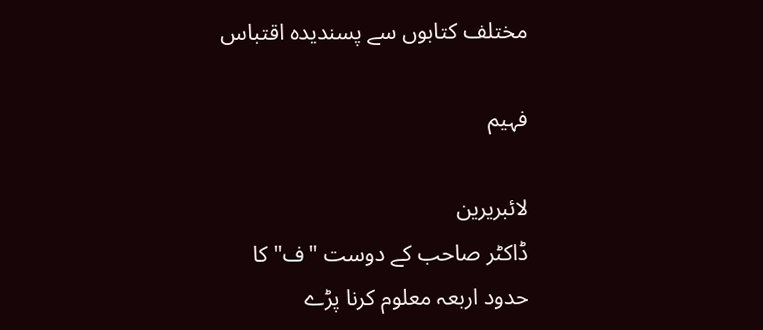مختلف کتابوں سے پسندیدہ اقتباس

فہیم

لائبریرین
ڈاکٹر صاحب کے دوست "ف" کا حدود اربعہ معلوم کرنا پڑے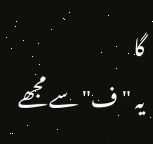گا
یہ "ف" سے مجھے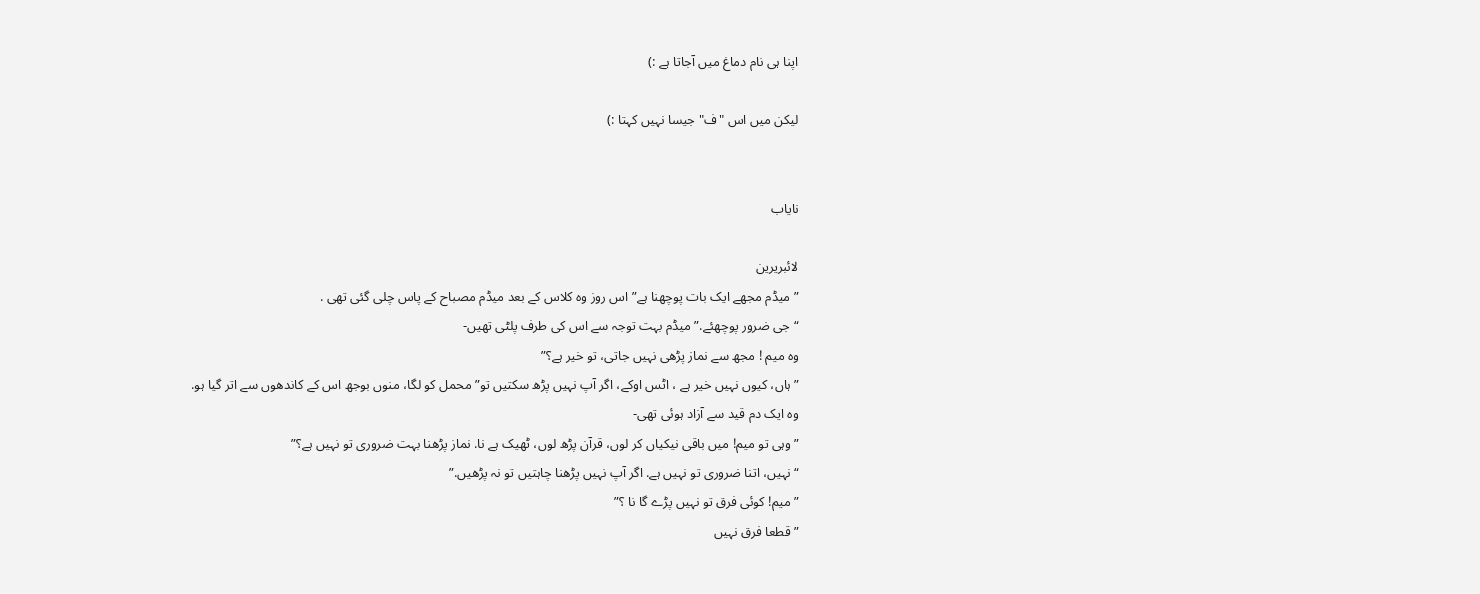اپنا ہی نام دماغ میں آجاتا ہے :)

لیکن میں اس "ف" جیسا نہیں کہتا :)


نایاب

لائبریرین
” میڈم مجھے ایک بات پوچھنا ہے” اس روز وہ کلاس کے بعد میڈم مصباح کے پاس چلی گئی تھی .
“جی ضرور پوچھئے.” میڈم بہت توجہ سے اس کی طرف پلٹی تھیں-
وہ میم ! مجھ سے نماز پڑھی نہیں جاتی، تو خیر ہے؟”
” ہاں، کیوں نہیں خیر ہے ، اٹس اوکے، اگر آپ نہیں پڑھ سکتیں تو” محمل کو لگا، منوں بوجھ اس کے کاندھوں سے اتر گیا ہو. وہ ایک دم قید سے آزاد ہوئی تھی-
” وہی تو میم! میں باقی نیکیاں کر لوں، قرآن پڑھ لوں، ٹھیک ہے نا. نماز پڑھنا بہت ضروری تو نہیں ہے؟”
“نہیں، اتنا ضروری تو نہیں ہے. اگر آپ نہیں پڑھنا چاہتیں تو نہ پڑھیں.”
” میم! کوئی فرق تو نہیں پڑے گا نا ؟”
” قطعا فرق نہیں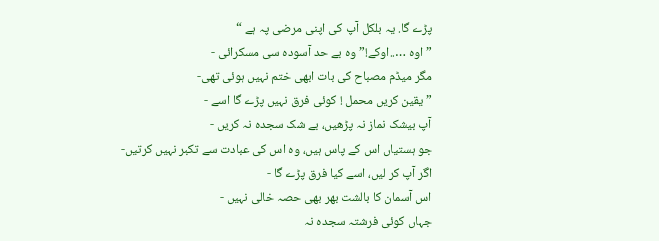پڑے گا. یہ بلکل آپ کی اپنی مرضی پہ ہے “
” اوہ …..اوکے!” وہ بے حد آسودہ سی مسکرائی -
مگر میڈم مصباح کی بات ابھی ختم نہیں ہوئی تھی-
” یقین کریں محمل ! کوئی فرق نہیں پڑے گا اسے -
آپ بیشک نماز نہ پڑھیں، بے شک سجدہ نہ کریں -
جو ہستیاں اس کے پاس ہیں، وہ اس کی عبادت سے تکبر نہیں کرتیں-
اگر آپ کر لیں، اسے کیا فرق پڑے گا -
اس آسمان کا بالشت بھر بھی حصہ خالی نہیں -
جہاں کوئی فرشتہ سجدہ نہ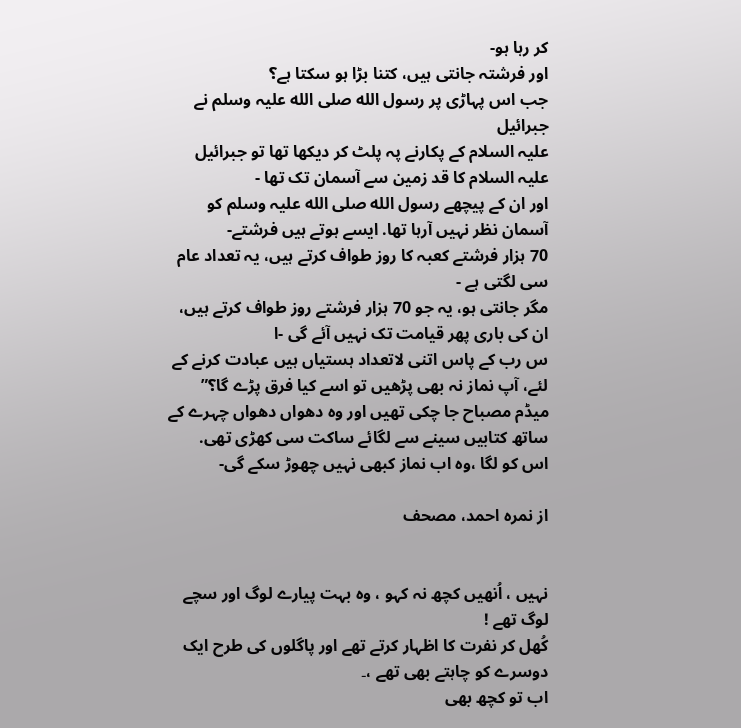کر رہا ہو-
اور فرشتہ جانتی ہیں، کتنا بڑا ہو سکتا ہے؟
جب اس پہاڑی پر رسول الله صلی الله علیہ وسلم نے جبرائیل
علیہ السلام کے پکارنے پہ پلٹ کر دیکھا تھا تو جبرائیل علیہ السلام کا قد زمین سے آسمان تک تھا -
اور ان کے پیچھے رسول الله صلی الله علیہ وسلم کو آسمان نظر نہیں آرہا تھا. ایسے ہوتے ہیں فرشتے-
70 ہزار فرشتے کعبہ کا روز طواف کرتے ہیں، یہ تعداد عام سی لگتی ہے -
مگر جانتی ہو، یہ جو 70 ہزار فرشتے روز طواف کرتے ہیں، ان کی باری پھر قیامت تک نہیں آئے گی -ا
س رب کے پاس اتنی لاتعداد ہستیاں ہیں عبادت کرنے کے لئے، آپ نماز نہ بھی پڑھیں تو اسے کیا فرق پڑے گا؟”
میڈم مصباح جا چکی تھیں اور وہ دھواں دھواں چہرے کے ساتھ کتابیں سینے سے لگائے ساکت سی کھڑی تھی.
اس کو لگا ،وہ اب نماز کبھی نہیں چھوڑ سکے گی-

از نمرہ احمد، مصحف


نہیں ، اُنھیں کچھ نہ کہو ، وہ بہت پیارے لوگ اور سچے لوگ تھے !
کُھل کر نفرت کا اظہار کرتے تھے اور پاگلوں کی طرح ایک دوسرے کو چاہتے بھی تھے ،۔
اب تو کچھ بھی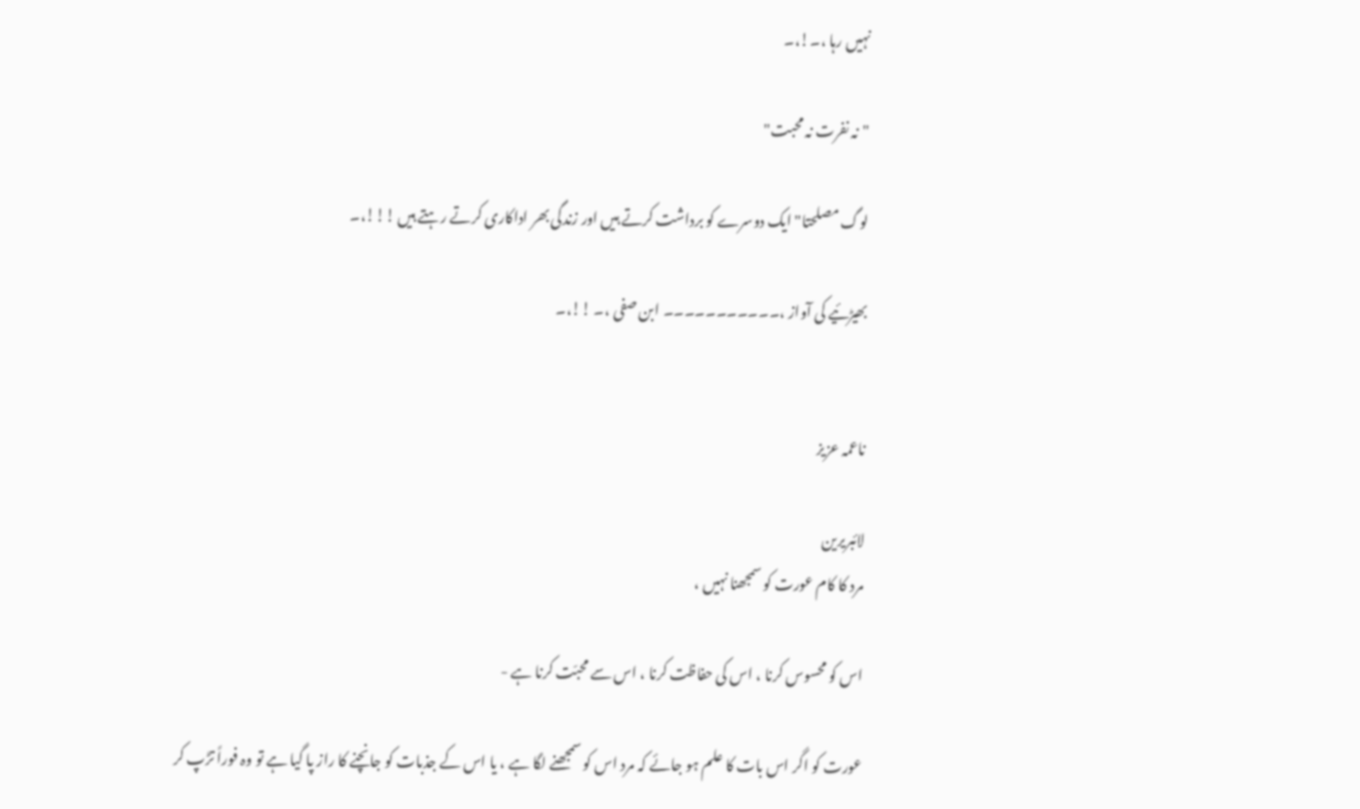نہیں رہا ،۔!،۔

"نہ نفرت نہ محبت"

لوگ مصلحتا" ایک دوسرے کو برداشت کرتے ہیں اور زندگی بھر اداکاری کرتے رہتے ہیں !!!،۔

بھیڑئیے کی آواز ،۔۔۔۔۔۔۔۔۔۔۔ ابن صفی ،۔ !!،۔


ناعمہ عزیز

لائبریرین
مرد کا کام عورت کو سمجھنا نہیں ،

اس کو محسوس کرنا ، اس کی حفاظت کرنا ، اس سے محبّت کرنا ہے -

عورت کو اگر اس بات کا علم ہو جائے کہ مرد اس کو سمجھنے لگا ہے ، یا اس کے جذبات کو جانچنے کا راز پا گیا ہے تو وہ فوراً تڑپ کر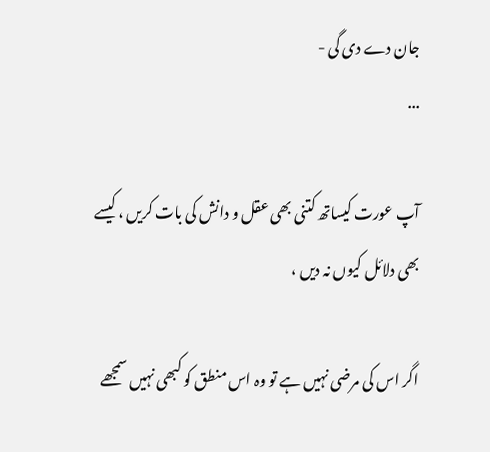جان دے دی گی -
...

آپ عورت کیساتھ کتنی بھی عقل و دانش کی بات کریں ، کیسے بھی دلائل کیوں نہ دیں ،

اگر اس کی مرضی نہیں ہے تو وہ اس منطق کو کبھی نہیں سمجھے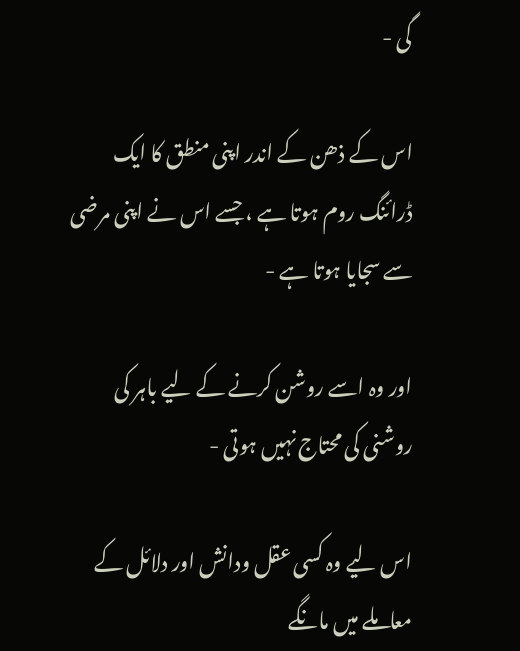گی -

اس کے ذھن کے اندر اپنی منطق کا ایک ڈرائنگ روم ہوتا ہے ، جسے اس نے اپنی مرضی سے سجایا ہوتا ہے -

اور وہ اسے روشن کرنے کے لیے باہر کی روشنی کی محتاج نہیں ہوتی -

اس لیے وہ کسی عقل ودانش اور دلائل کے معاملے میں مانگے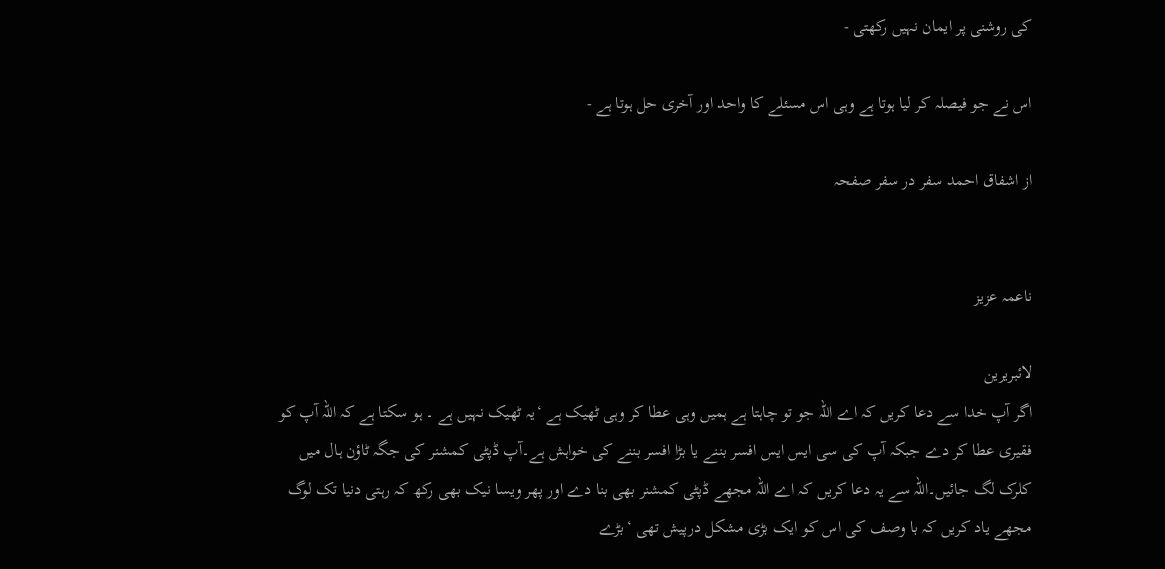کی روشنی پر ایمان نہیں رکھتی -

اس نے جو فیصلہ کر لیا ہوتا ہے وہی اس مسئلے کا واحد اور آخری حل ہوتا ہے -

از اشفاق احمد سفر در سفر صفحہ


ناعمہ عزیز

لائبریرین
اگر آپ خدا سے دعا کریں کہ اے اللہ جو تو چاہتا ہے ہمیں وہی عطا کر وہی ٹھیک ہے ‘یہ ٹھیک نہیں ہے ۔ ہو سکتا ہے کہ اللہ آپ کو فقیری عطا کر دے جبکہ آپ کی سی ایس ایس افسر بننے یا بڑا افسر بننے کی خواہش ہے۔آپ ڈپٹی کمشنر کی جگہ ٹاؤن ہال میں کلرک لگ جائیں۔اللہ سے یہ دعا کریں کہ اے اللہ مجھے ڈپٹی کمشنر بھی بنا دے اور پھر ویسا نیک بھی رکھ کہ رہتی دنیا تک لوگ مجھے یاد کریں کہ با وصف کی اس کو ایک بڑی مشکل درپیش تھی ‘بڑے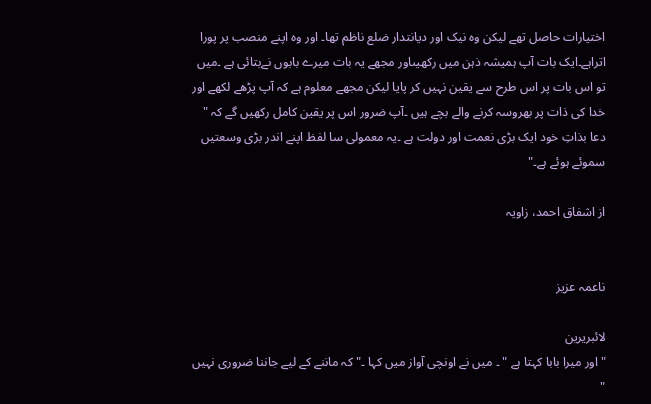اختیارات حاصل تھے لیکن وہ نیک اور دیانتدار ضلع ناظم تھا۔ اور وہ اپنے منصب پر پورا اتراہے۔ایک بات آپ ہمیشہ ذہن میں رکھیںاور مجھے یہ بات میرے بابوں نےبتائی ہے ۔میں تو اس بات پر اس طرح سے یقین نہیں کر پایا لیکن مجھے معلوم ہے کہ آپ پڑھے لکھے اور خدا کی ذات پر بھروسہ کرنے والے بچے ہیں ۔آپ ضرور اس پر یقین کامل رکھیں گے کہ " دعا بذاتِ خود ایک بڑی نعمت اور دولت ہے ۔یہ معمولی سا لفظ اپنے اندر بڑی وسعتیں سموئے ہوئے ہے۔"

از اشفاق احمد، زاویہ


ناعمہ عزیز

لائبریرین
"اور میرا بابا کہتا ہے " ۔ میں نے اونچی آواز میں کہا ۔" کہ ماننے کے لیے جاننا ضروری نہیں "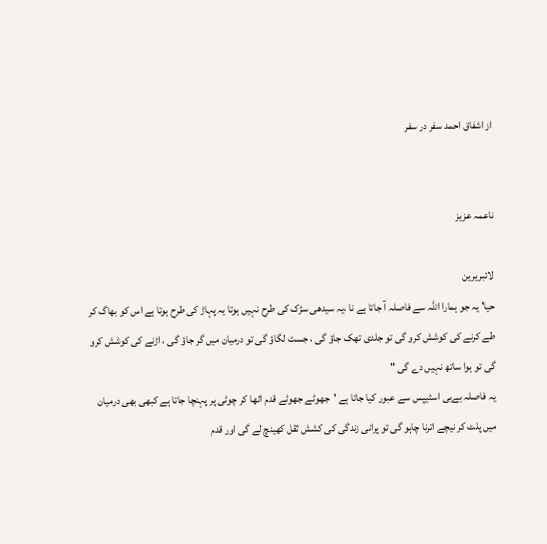از اشفاق احمد سفر در سفر


ناعمہ عزیز

لائبریرین
حیا' یہ جو ہمارا اللہ سے فاصلہ آ جاتا ہے نا ،یہ سیدھی سڑک کی طرح نہیں ہوتا یہ پہاڑ کی طرح ہوتا ہے اس کو بھاگ کر طے کرنے کی کوشش کرو گی تو جلدی تھک جاؤ گی ، جست لگاؤ گی تو درمیان میں گر جاؤ گی ، اڑنے کی کوشش کرو گی تو ہوا ساتھ نہیں دے گی "
یہ فاصلہ بےبی اسٹیپس سے عبور کیا جاتا ہے 'جھوٹے جھوٹے قدم اٹھا کر چوٹی پر پہنچا جاتا ہے کبھی بھی درمیان میں پلٹ کر نیچے اترنا چاہو گی تو پرانی زندگی کی کشش ثقل کھینچ لے گی اور قدم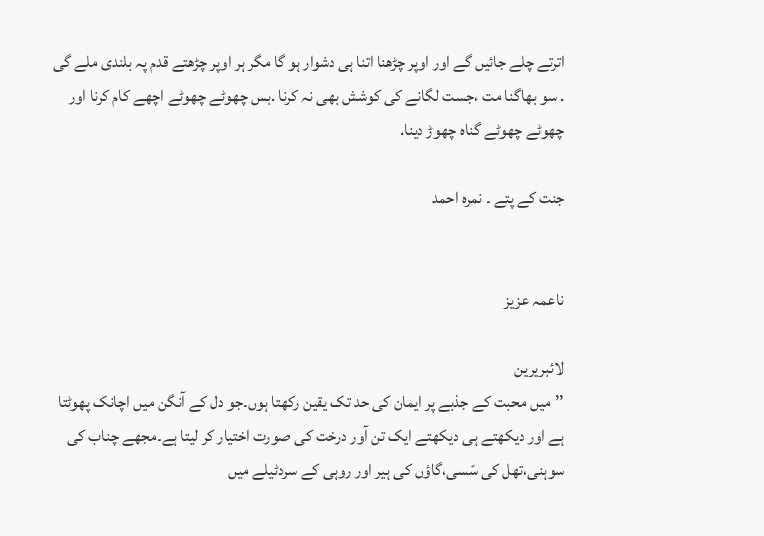اترتے چلے جائیں گے اور اوپر چڑھنا اتنا ہی دشوار ہو گا مگر ہر اوپر چڑھتے قدم پہ بلندی ملے گی . سو بھاگنا مت ،جست لگانے کی کوشش بھی نہ کرنا .بس چھوٹے چھوٹے اچھے کام کرنا اور چھوٹے چھوٹے گناہ چھوڑ دینا.

جنت کے پتے ۔ نمرہ احمد


ناعمہ عزیز

لائبریرین
’’میں محبت کے جذبے پر ایمان کی حد تک یقین رکھتا ہوں۔جو دل کے آنگن میں اچانک پھوٹتا ہے اور دیکھتے ہی دیکھتے ایک تن آور درخت کی صورت اختیار کر لیتا ہے۔مجھے چناب کی سوہنی،تھل کی سّسی،گاؤں کی ہیر اور روہی کے سردٹیلے میں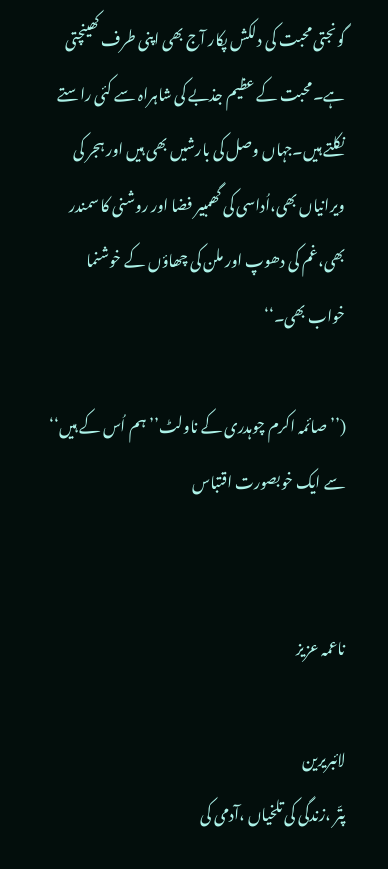گونجتی محبت کی دلکش پکار آج بھی اپنی طرف کھینچتی ہے۔محبت کے عظیم جذبے کی شاہراہ سے کئی راستے نکلتے ہیں۔جہاں وصل کی بارشیں بھی ہیں اور ہجر کی ویرانیاں بھی،اُداسی کی گھمبیر فضا اور روشنی کا سمندر بھی،غم کی دھوپ اور ملن کی چھاؤں کے خوشنما خواب بھی۔‘‘

(’’صائمہ اکرم چوہدری کے ناولٹ’’ہم اُس کے ہیں‘‘ سے ایک خوبصورت اقتباس


ناعمہ عزیز

لائبریرین
پتّر ،زندگی کی تلخیاں ،آدمی کی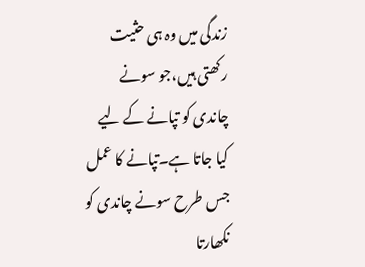زندگی میں وہ ہی حثیت رکھتی ہیں،جو سونے چاندی کو تپانے کے لیے کیا جاتا ہے۔تپانے کا عمل جس طرح سونے چاندی کو نکھارتا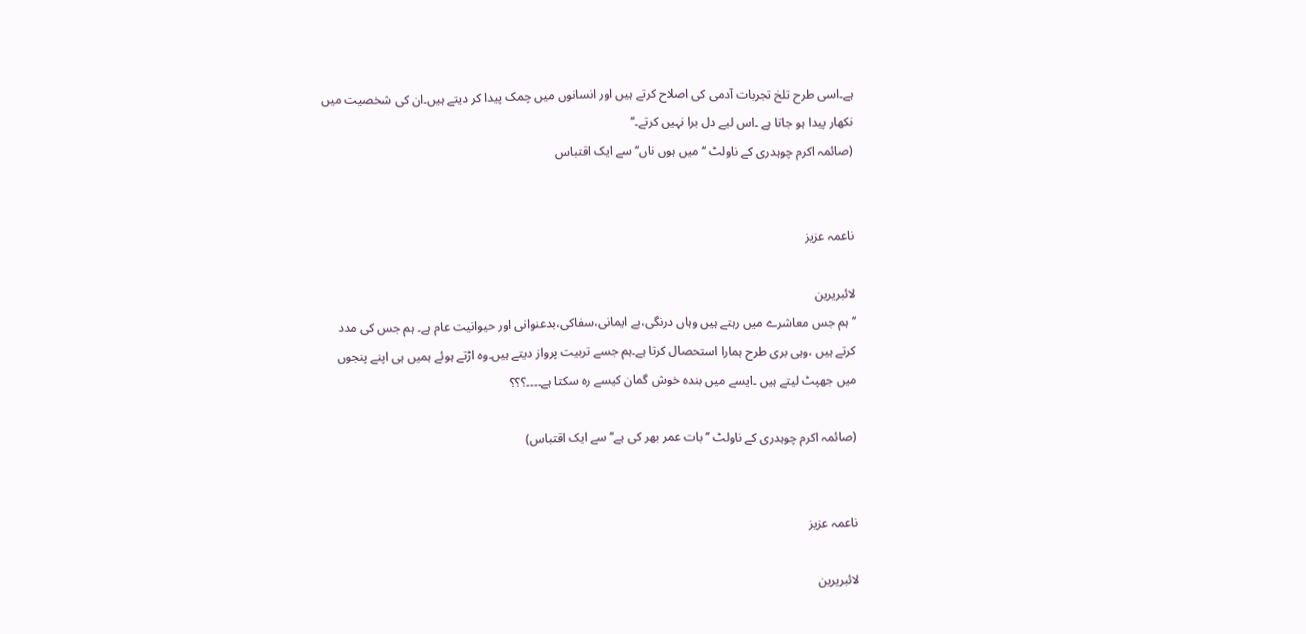ہے۔اسی طرح تلخ تجربات آدمی کی اصلاح کرتے ہیں اور انسانوں میں چمک پیدا کر دیتے ہیں۔ان کی شخصیت میں نکھار پیدا ہو جاتا ہے ۔اس لیے دل برا نہیں کرتے۔‘‘
(صائمہ اکرم چوہدری کے ناولٹ ‘‘میں ہوں ناں‘‘ سے ایک اقتباس


ناعمہ عزیز

لائبریرین
’’ہم جس معاشرے میں رہتے ہیں وہاں درنگی،بے ایمانی،سفاکی،بدعنوانی اور حیوانیت عام ہے۔ ہم جس کی مدد کرتے ہیں ،وہی بری طرح ہمارا استحصال کرتا ہے۔ہم جسے تربیت پرواز دیتے ہیں۔وہ اڑتے ہوئے ہمیں ہی اپنے پنجوں میں جھپٹ لیتے ہیں ۔ایسے میں بندہ خوش گمان کیسے رہ سکتا ہے۔۔۔۔؟؟؟

(صائمہ اکرم چوہدری کے ناولٹ ’’بات عمر بھر کی ہے‘‘ سے ایک اقتباس)


ناعمہ عزیز

لائبریرین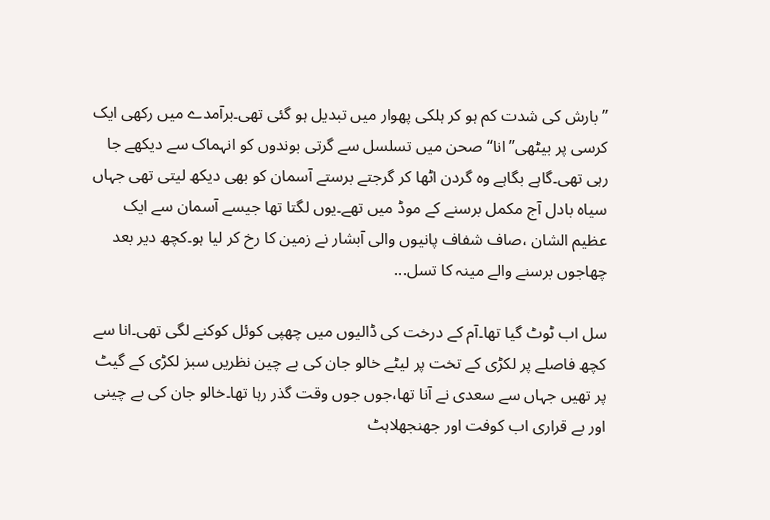’’بارش کی شدت کم ہو کر ہلکی پھوار میں تبدیل ہو گئی تھی۔برآمدے میں رکھی ایک کرسی پر بیٹھی’’انا‘‘ صحن میں تسلسل سے گرتی بوندوں کو انہماک سے دیکھے جا رہی تھی۔گاہے بگاہے وہ گردن اٹھا کر گرجتے برستے آسمان کو بھی دیکھ لیتی تھی جہاں سیاہ بادل آج مکمل برسنے کے موڈ میں تھے۔یوں لگتا تھا جیسے آسمان سے ایک عظیم الشان ،صاف شفاف پانیوں والی آبشار نے زمین کا رخ کر لیا ہو۔کچھ دیر بعد چھاجوں برسنے والے مینہ کا تسل...

سل اب ٹوٹ گیا تھا۔آم کے درخت کی ڈالیوں میں چھپی کوئل کوکنے لگی تھی۔انا سے کچھ فاصلے پر لکڑی کے تخت پر لیٹے خالو جان کی بے چین نظریں سبز لکڑی کے گیٹ پر تھیں جہاں سے سعدی نے آنا تھا،جوں جوں وقت گذر رہا تھا۔خالو جان کی بے چینی اور بے قراری اب کوفت اور جھنجھلاہٹ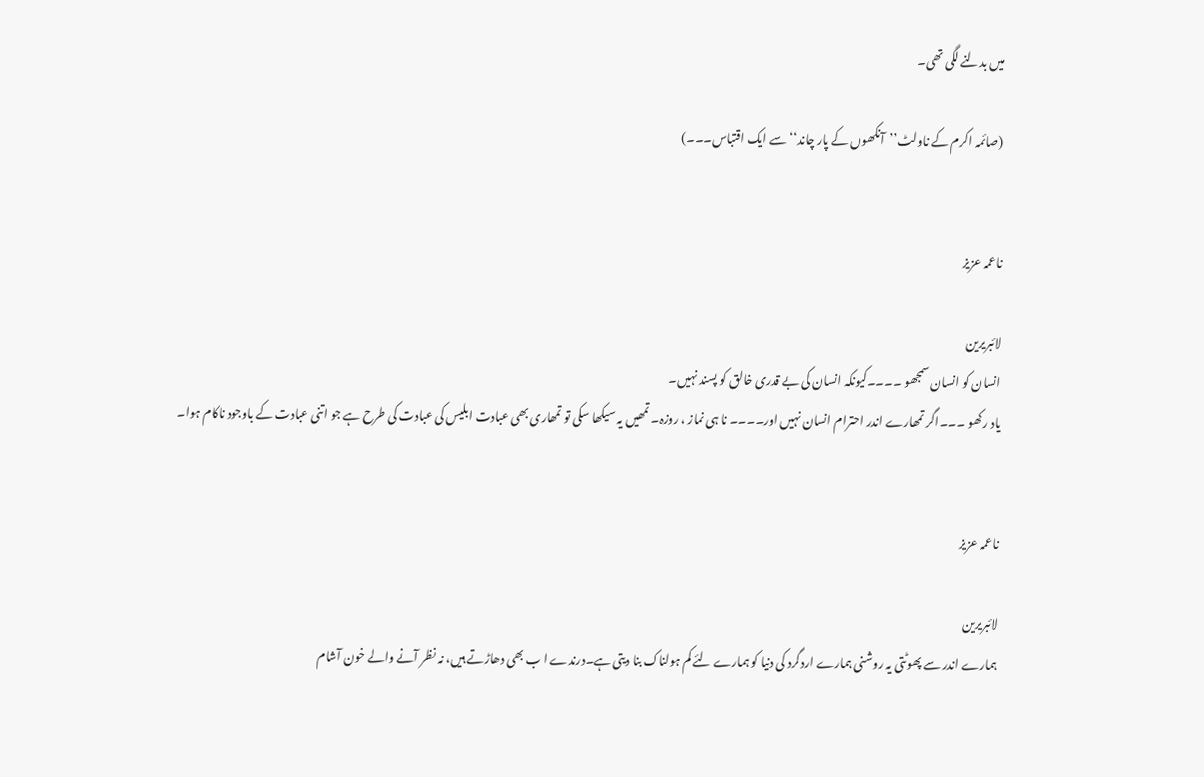میں بدلنے لگی تھی۔

(صائمہ اکرم کے ناولٹ’’آنکھوں کے پار چاند‘‘ سے ایک اقتباس۔۔۔)


ناعمہ عزیز

لائبریرین
انسان کو انسان سمجھو ۔۔۔۔کیونکہ انسان کی بے قدری خالق کو پسند نہیں۔
یاد رکھو ۔۔۔اگر تمھارے اندر احترام انسان نہیں اور۔۔۔۔ نا ہی نماز ، روزہ۔ تمھیں یہ سیکھا سکی تو تمھاری بھی عبادت ابلیس کی عبادت کی طرح ہے جو اتنی عبادت کے باوجود ناکام ہوا۔


ناعمہ عزیز

لائبریرین
ہمارے اندر سے پھوٹتی یہ روشنی ہمارے اردگرد کی دنیا کو ہمارے لئے کم ہولناک بنا دیتی ہے۔درندے ا ب بھی دھاڑتے ہیں، نہ نظر آنے والے خون آشام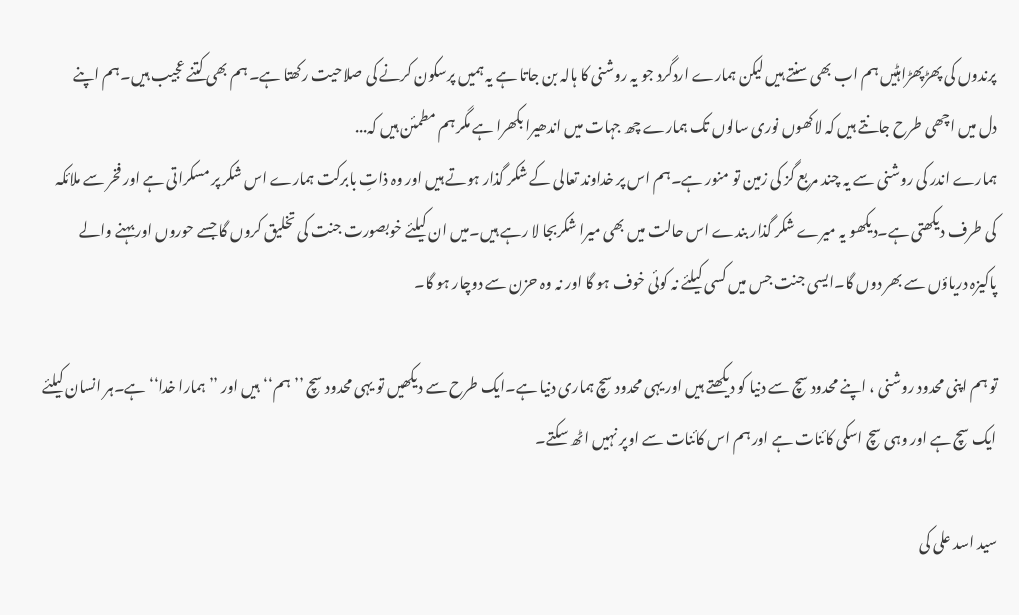پرندوں کی پھڑپھڑاہٹیں ہم اب بھی سنتے ہیں لیکن ہمارے اردگرد جو یہ روشنی کا ہالہ بن جاتا ہے یہ ہمیں پرسکون کرنے کی صلاحیت رکھتا ہے۔ ہم بھی کتنے عجیب ہیں۔ہم اپنے دل میں اچھی طرح جانتے ہیں کہ لاکھوں نوری سالوں تک ہمارے چھ جہات میں اندھیرا بکھرا ہے مگر ہم مطمئن ہیں کہ...
ہمارے اندر کی روشنی سے یہ چند مربع گز کی زمین تو منور ہے۔ہم اس پر خداوند تعالی کے شکر گذار ہوتے ہیں اور وہ ذاتِ بابرکت ہمارے اس شکر پر مسکراتی ہے اور فخر سے ملائکہ کی طرف دیکھتی ہے۔دیکھو یہ میرے شکر گذار بندے اس حالت میں بھی میرا شکربجا لا رہے ہیں۔میں ان کیلئے خوبصورت جنت کی تخلیق کروں گا جسے حوروں اور بہنے والے پاکیزہ دریاؤں سے بھر دوں گا۔ایسی جنت جس میں کسی کیلئے نہ کوئی خوف ہو گا اور نہ وہ حزن سے دوچار ہو گا۔

تو ہم اپنی محدود روشنی ، اپنے محدود سچ سے دنیا کو دیکھتے ہیں اور یہی محدود سچ ہماری دنیا ہے۔ایک طرح سے دیکھیں تو یہی محدود سچ ’’ہم‘‘ہیں اور ’’ہمارا خدا‘‘ہے۔ہر انسان کیلئے ایک سچ ہے اور وہی سچ اسکی کائنات ہے اور ہم اس کائنات سے اوپر نہیں اٹھ سکتے۔

سید اسد علی کی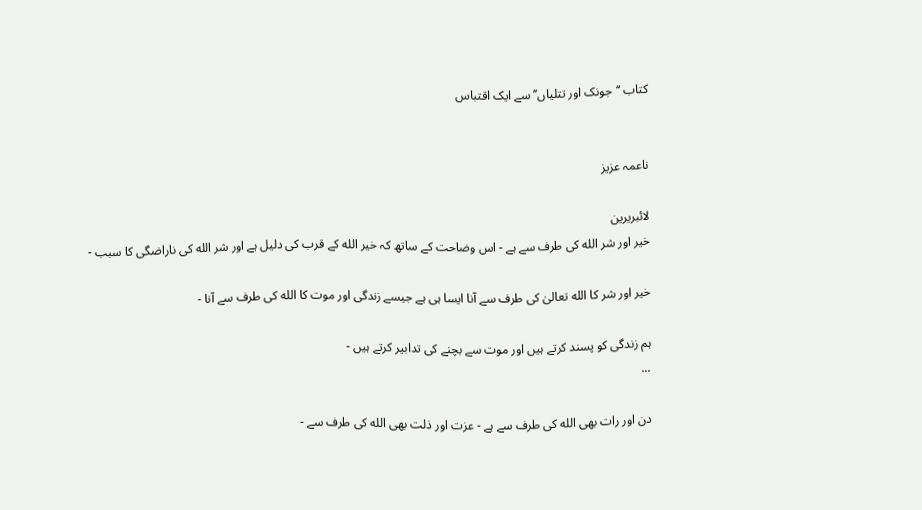کتاب ‘‘جونک اور تتلیاں’’ سے ایک اقتباس


ناعمہ عزیز

لائبریرین
خیر اور شر الله کی طرف سے ہے - اس وضاحت کے ساتھ کہ خیر الله کے قرب کی دلیل ہے اور شر الله کی ناراضگی کا سبب -

خیر اور شر کا الله تعالیٰ کی طرف سے آنا ایسا ہی ہے جیسے زندگی اور موت کا الله کی طرف سے آنا -

ہم زندگی کو پسند کرتے ہیں اور موت سے بچنے کی تدابیر کرتے ہیں -
...

دن اور رات بھی الله کی طرف سے ہے - عزت اور ذلت بھی الله کی طرف سے -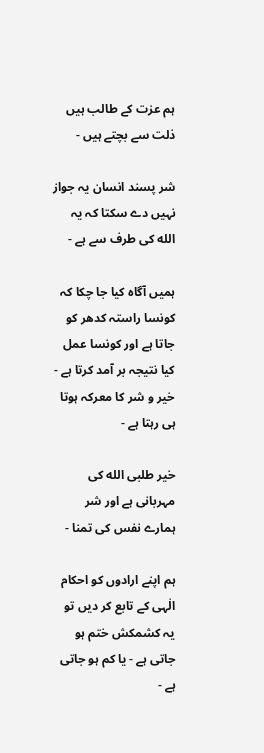ہم عزت کے طالب ہیں ذلت سے بچتے ہیں -

شر پسند انسان یہ جواز نہیں دے سکتا کہ یہ الله کی طرف سے ہے -

ہمیں آگاہ کیا جا چکا کہ کونسا راستہ کدھر کو جاتا ہے اور کونسا عمل کیا نتیجہ بر آمد کرتا ہے - خیر و شر کا معرکہ ہوتا ہی رہتا ہے -

خیر طلبی الله کی مہربانی ہے اور شر ہمارے نفس کی تمنا -

ہم اپنے ارادوں کو احکام الٰہی کے تابع کر دیں تو یہ کشمکش ختم ہو جاتی ہے - یا کم ہو جاتی ہے -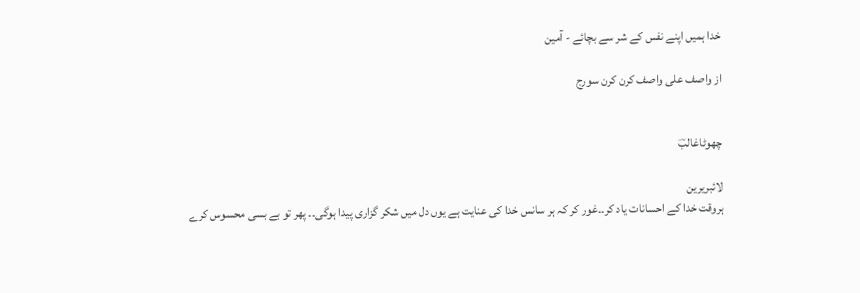خدا ہمیں اپنے نفس کے شر سے بچائے - آمین

از واصف علی واصف کرن کرن سورج


چھوٹاغالبؔ

لائبریرین
ہروقت خدا کے احسانات یاد کر۔۔غور کر کہ ہر سانس خدا کی عنایت ہے یوں دل میں شکر گزاری پیدا ہوگی۔۔ پھر تو بے بسی محسوس کرے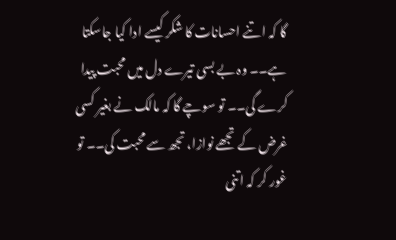گا کہ اتنے احسانات کا شکر کیسے ادا کیا جاسکتا ہے۔۔ وہ بے بسی تیرے دل میں محبت پیدا کرے گی۔۔ تو سوچے گا کہ مالک نے بغیر کسی غرض کے تجھے نوازا، تجھ سے محبت کی۔۔ تو غور کر کہ اتنی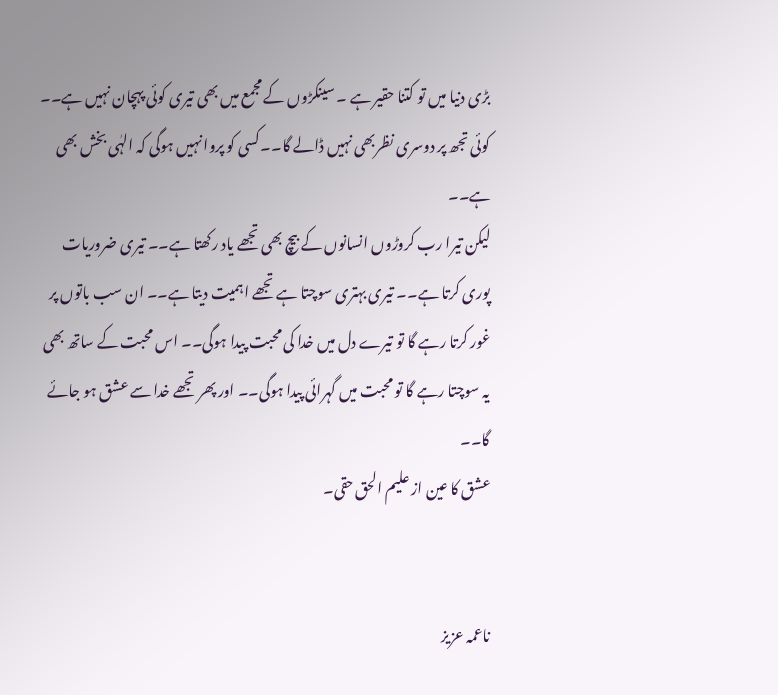بڑی دنیا میں تو کتنا حقیر ہے ۔ سینکڑوں کے مجمع میں بھی تیری کوئی پہچان نہیں ہے۔۔ کوئی تجھ پر دوسری نظربھی نہیں ڈالے گا۔۔کسی کو پروا نہیں ہوگی کہ الہٰی بخش بھی ہے۔۔
لیکن تیرا رب کروڑوں انسانوں کے بیچ بھی تجھے یاد رکھتا ہے۔۔ تیری ضروریات پوری کرتا ہے۔۔ تیری بہتری سوچتا ہے تجھے اہمیت دیتا ہے۔۔ ان سب باتوں پر غور کرتا رہے گا تو تیرے دل میں خدا کی محبت پیدا ہوگی۔۔ اس محبت کے ساتھ بھی یہ سوچتا رہے گا تو محبت میں گہرائی پیدا ہوگی۔۔ اور پھر تجھے خدا سے عشق ہو جائے گا۔۔
عشق کا عین از علیم الحق حقی۔


ناعمہ عزیز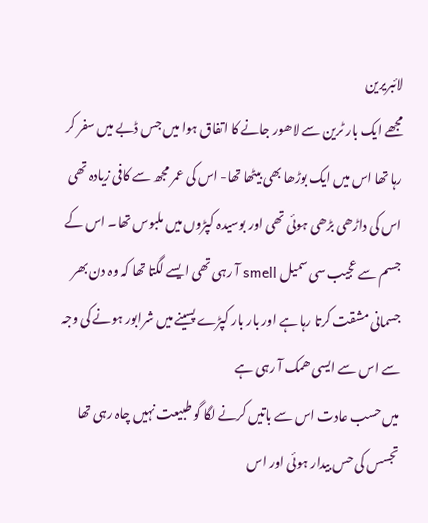لائبریرین
مجھے ایک بار ٹرین سے لاھور جانے کا اتفاق ہوا میں جس ڈبے میں سفر کر رہا تھا اس میں ایک بوڑھا بھی بیٹھا تھا- اس کی عمر مجھ سے کافی زیادہ تھی اس کی داڑھی بڑھی ہوئی تھی اور بوسیدہ کپڑوں میں ملبوس تھا۔ اس کے جسم سے عجیب سی سمیل smell آ رہی تھی ایسے لگتا تھا کہ وہ دن بھر جسمانی مشقت کرتا رہا ہے اور بار بار کپڑے پسینے میں شرابور ہونے کی وجہ سے اس سے ایسی ھمک آ رہی ہے
میں حسب عادت اس سے باتیں کرنے لگا گو طبیعت نہیں چاہ رہی تھا تجسس کی حس بیدار ہوئی اور اس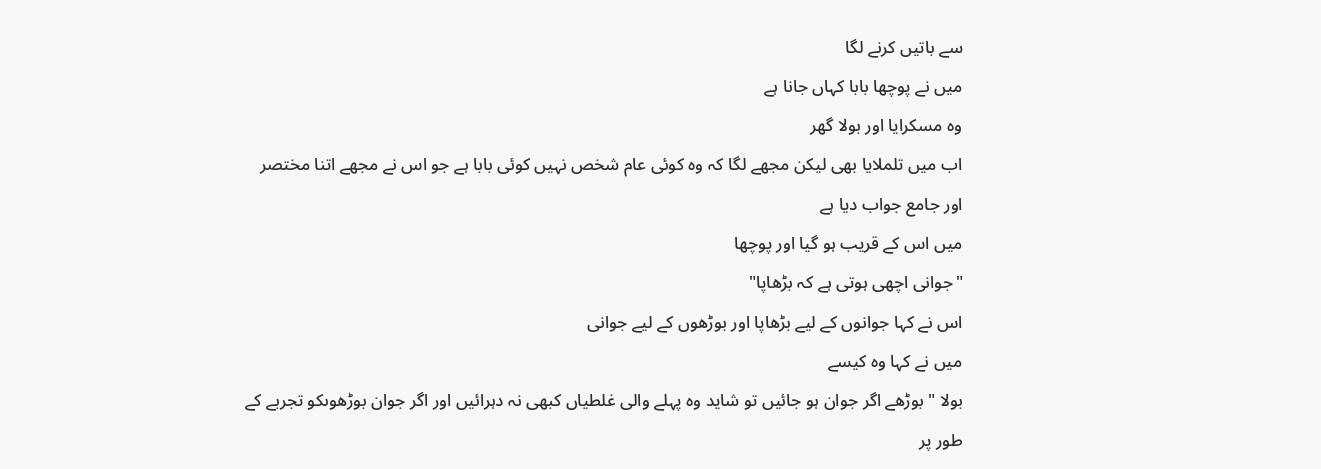سے باتیں کرنے لگا
میں نے پوچھا بابا کہاں جانا ہے
وہ مسکرایا اور بولا گھر
اب میں تلملایا بھی لیکن مجھے لگا کہ وہ کوئی عام شخص نہیں کوئی بابا ہے جو اس نے مجھے اتنا مختصر اور جامع جواب دیا ہے
میں اس کے قریب ہو گیا اور پوچھا
"جوانی اچھی ہوتی ہے کہ بڑھاپا"
اس نے کہا جوانوں کے لیے بڑھاپا اور بوڑھوں کے لیے جوانی
میں نے کہا وہ کیسے
بولا " بوڑھے اگر جوان ہو جائیں تو شاید وہ پہلے والی غلطیاں کبھی نہ دہرائیں اور اگر جوان بوڑھوںکو تجربے کے طور پر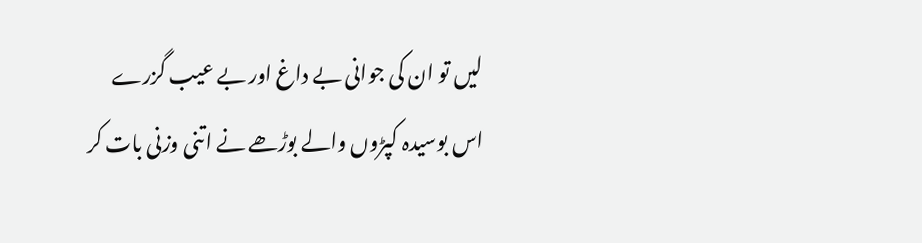لیں تو ان کی جوانی بے داغ اور بے عیب گزرے
اس بوسیدہ کپڑوں والے بوڑھے نے اتنی وزنی بات کر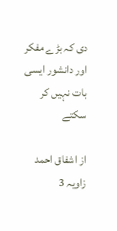دی کہ بڑے مفکر اور دانشور ایسی بات نہیں کر سکتے

از اشفاق احمد زاویہ 3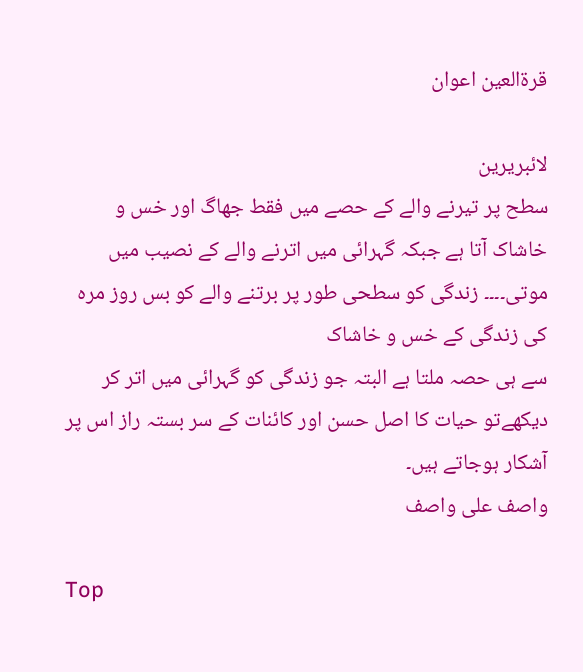قرۃالعین اعوان

لائبریرین
سطح پر تیرنے والے کے حصے میں فقط جھاگ اور خس و خاشاک آتا ہے جبکہ گہرائی میں اترنے والے کے نصیب میں موتی۔۔۔۔ زندگی کو سطحی طور پر برتنے والے کو بس روز مرہ کی زندگی کے خس و خاشاک
سے ہی حصہ ملتا ہے البتہ جو زندگی کو گہرائی میں اتر کر دیکھےتو حیات کا اصل حسن اور کائنات کے سر بستہ راز اس پر آشکار ہوجاتے ہیں۔
واصف علی واصف

Top